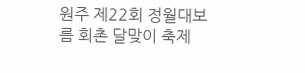원주 제22회 정월대보름 회촌 달맞이 축제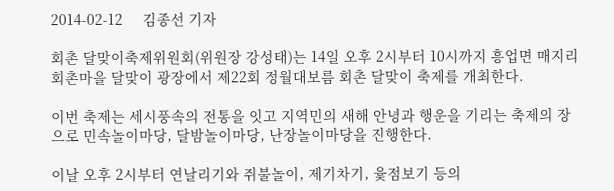2014-02-12     김종선 기자

회촌 달맞이축제위원회(위원장 강성태)는 14일 오후 2시부터 10시까지 흥업면 매지리 회촌마을 달맞이 광장에서 제22회 정월대보름 회촌 달맞이 축제를 개최한다.

이번 축제는 세시풍속의 전통을 잇고 지역민의 새해 안녕과 행운을 기리는 축제의 장으로 민속놀이마당, 달밤놀이마당, 난장놀이마당을 진행한다.

이날 오후 2시부터 연날리기와 쥐불놀이, 제기차기, 윷점보기 등의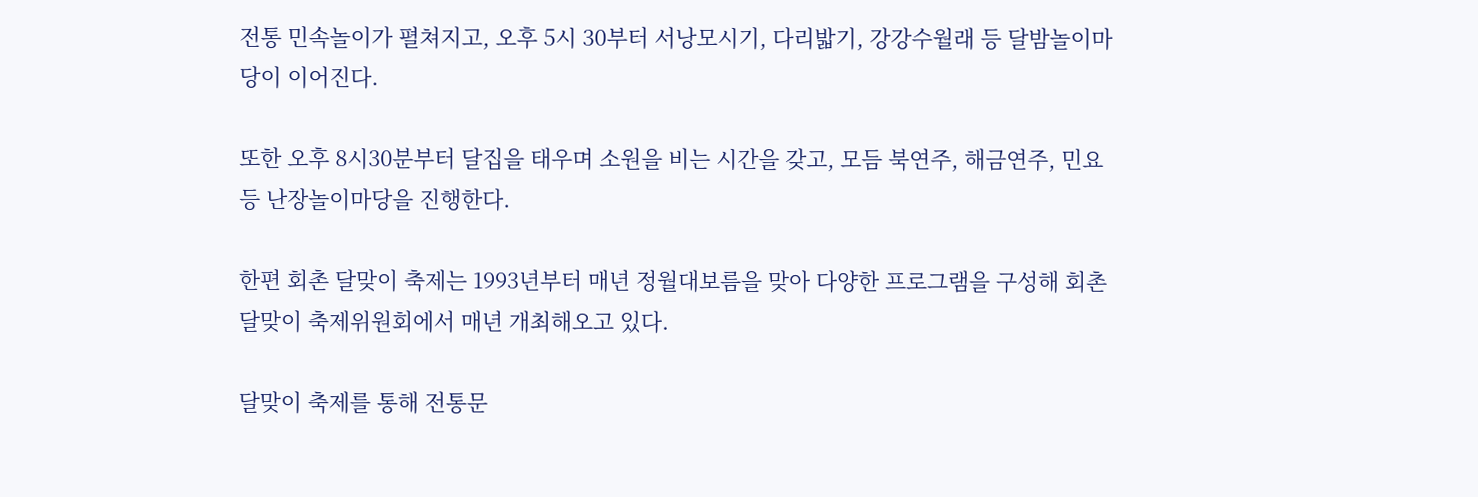전통 민속놀이가 펼쳐지고, 오후 5시 30부터 서낭모시기, 다리밟기, 강강수월래 등 달밤놀이마당이 이어진다.

또한 오후 8시30분부터 달집을 태우며 소원을 비는 시간을 갖고, 모듬 북연주, 해금연주, 민요 등 난장놀이마당을 진행한다.

한편 회촌 달맞이 축제는 1993년부터 매년 정월대보름을 맞아 다양한 프로그램을 구성해 회촌 달맞이 축제위원회에서 매년 개최해오고 있다.

달맞이 축제를 통해 전통문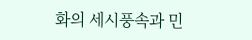화의 세시풍속과 민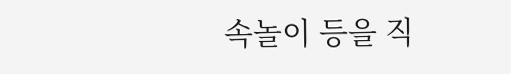속놀이 등을 직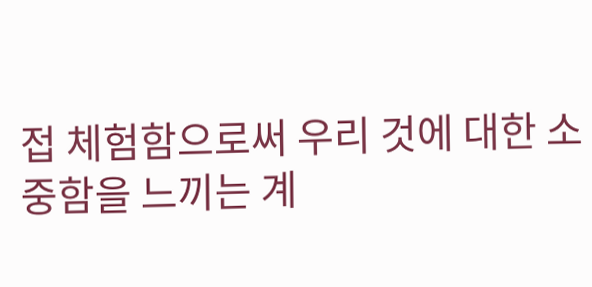접 체험함으로써 우리 것에 대한 소중함을 느끼는 계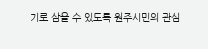기로 삼을 수 있도록 원주시민의 관심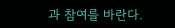과 참여를 바란다.